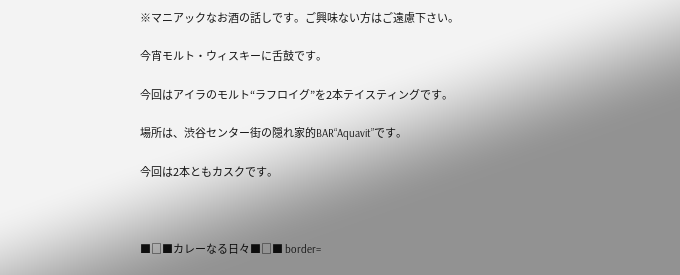※マニアックなお酒の話しです。ご興味ない方はご遠慮下さい。

今宵モルト・ウィスキーに舌鼓です。

今回はアイラのモルト“ラフロイグ”を2本テイスティングです。

場所は、渋谷センター街の隠れ家的BAR“Aquavit”です。

今回は2本ともカスクです。



■□■カレーなる日々■□■ border=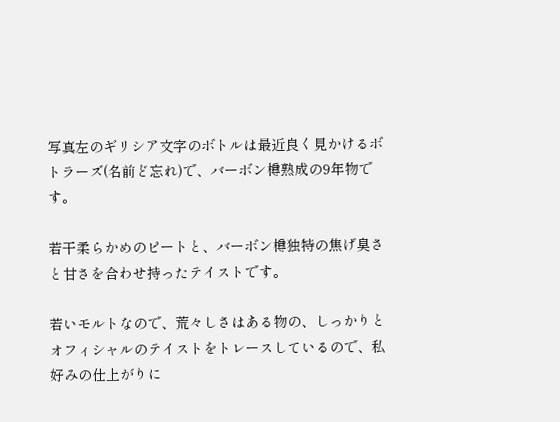写真左のギリシア文字のボトルは最近良く見かけるボトラーズ(名前ど忘れ)で、バーボン樽熟成の9年物です。

若干柔らかめのピートと、バーボン樽独特の焦げ臭さと甘さを合わせ持ったテイストです。

若いモルトなので、荒々しさはある物の、しっかりとオフィシャルのテイストをトレースしているので、私好みの仕上がりに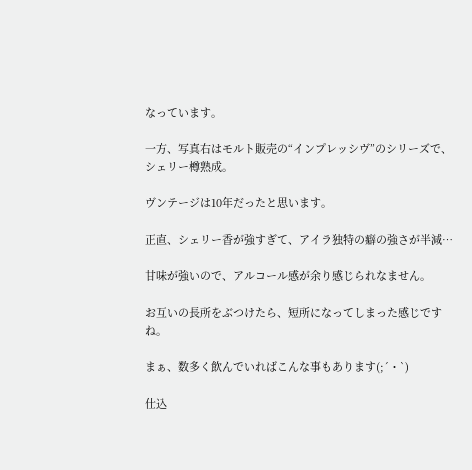なっています。

一方、写真右はモルト販売の“インプレッシヴ”のシリーズで、シェリー樽熟成。

ヴンテージは10年だったと思います。

正直、シェリー香が強すぎて、アイラ独特の癖の強さが半減…

甘味が強いので、アルコール感が余り感じられなません。

お互いの長所をぶつけたら、短所になってしまった感じですね。

まぁ、数多く飲んでいればこんな事もあります(;´・`)

仕込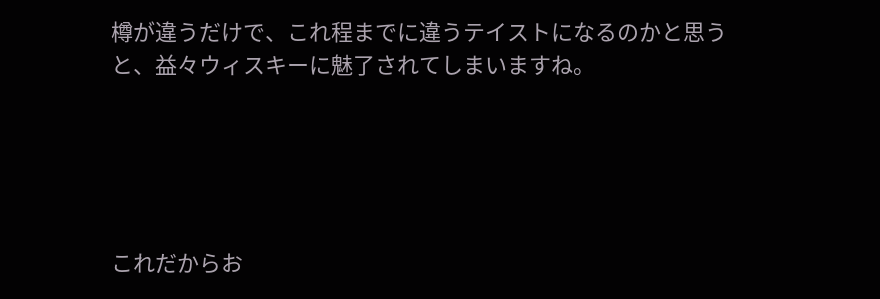樽が違うだけで、これ程までに違うテイストになるのかと思うと、益々ウィスキーに魅了されてしまいますね。





これだからお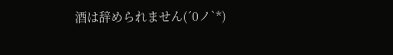酒は辞められません(´0ノ`*)